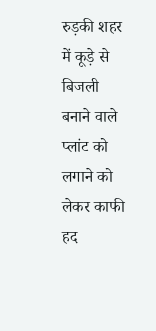रुड़की शहर में कूड़े से बिजली बनाने वाले प्लांट को लगाने को लेकर काफी हद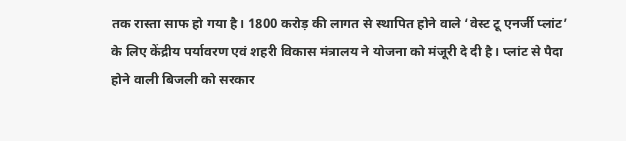तक रास्ता साफ हो गया है। 1800 करोड़ की लागत से स्थापित होने वाले ‘वेस्ट टू एनर्जी प्लांट’ के लिए केंद्रीय पर्यावरण एवं शहरी विकास मंत्रालय ने योजना को मंजूरी दे दी है। प्लांट से पैदा होने वाली बिजली को सरकार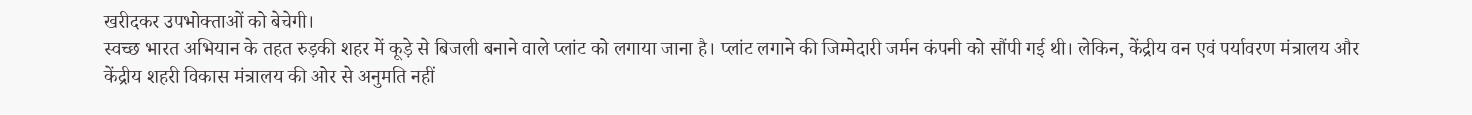खरीदकर उपभोक्ताओं को बेचेगी।
स्वच्छ भारत अभियान के तहत रुड़की शहर में कूड़े से बिजली बनाने वाले प्लांट को लगाया जाना है। प्लांट लगाने की जिम्मेदारी जर्मन कंपनी को सौंपी गई थी। लेकिन, केंद्रीय वन एवं पर्यावरण मंत्रालय और केंद्रीय शहरी विकास मंत्रालय की ओर से अनुमति नहीं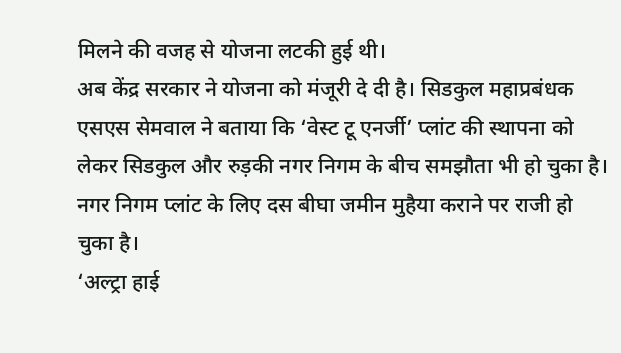मिलने की वजह से योजना लटकी हुई थी।
अब केंद्र सरकार ने योजना को मंजूरी दे दी है। सिडकुल महाप्रबंधक एसएस सेमवाल ने बताया कि ‘वेस्ट टू एनर्जी’ प्लांट की स्थापना को लेकर सिडकुल और रुड़की नगर निगम के बीच समझौता भी हो चुका है। नगर निगम प्लांट के लिए दस बीघा जमीन मुहैया कराने पर राजी हो चुका है।
‘अल्ट्रा हाई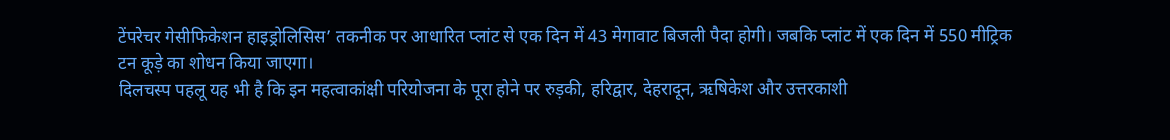टेंपरेचर गेसीफिकेशन हाइड्रोलिसिस’ तकनीक पर आधारित प्लांट से एक दिन में 43 मेगावाट बिजली पैदा होगी। जबकि प्लांट में एक दिन में 550 मीट्रिक टन कूड़े का शोधन किया जाएगा।
दिलचस्प पहलू यह भी है कि इन महत्वाकांक्षी परियोजना के पूरा होने पर रुड़की, हरिद्वार, देहरादून, ऋषिकेश और उत्तरकाशी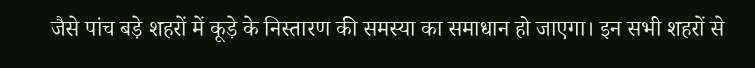जैसे पांच बड़े शहरों में कूड़े के निस्तारण की समस्या का समाधान हो जाएगा। इन सभी शहरों से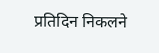प्रतिदिन निकलने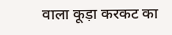वाला कूड़ा करकट का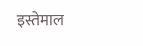इस्तेमाल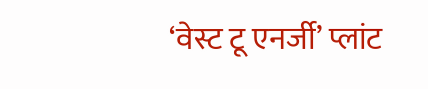‘वेस्ट टू एनर्जी’ प्लांट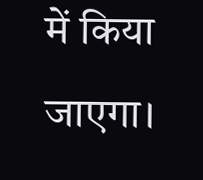में किया जाएगा।